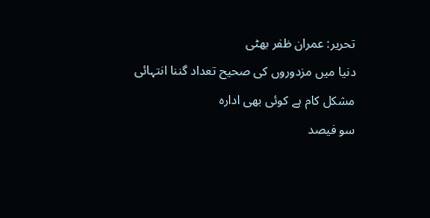تحریر: عمران ظفر بھٹی
دنیا میں مزدوروں کی صحیح تعداد گننا انتہائی مشکل کام ہے کوئی بھی ادارہ
سو فیصد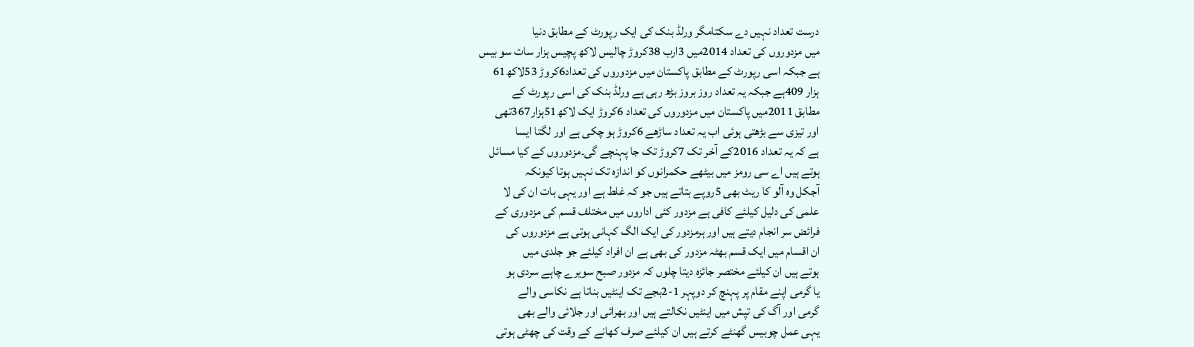درست تعداد نہیں دے سکتامگر ورلڈ بنک کی ایک رپورٹ کے مطابق دنیا
میں مزدوروں کی تعداد 2014میں 3ارب 38کروڑ چالیس لاکھ پچیس ہزار سات سو بیس
ہے جبکہ اسی رپورٹ کے مطابق پاکستان میں مزدوروں کی تعداد6کروڑ 53لاکھ61
ہزار 409ہے جبکہ یہ تعداد روز بروز بڑھ رہی ہے ورلڈ بنک کی اسی رپورٹ کے
مطابق 2011میں پاکستان میں مزدوروں کی تعداد 6کروڑ ایک لاکھ51ہزار367تھی
اور تیزی سے بڑھتی ہوئی اب یہ تعداد ساڑھے 6کروڑ ہو چکی ہے اور لگتا ایسا
ہے کہ یہ تعداد 2016کے آخر تک 7کروڑ تک جا پہنچے گی۔مزدوروں کے کیا مسائل
ہوتے ہیں اے سی رومز میں بیٹھے حکمرانوں کو اندازہ تک نہیں ہوتا کیونکہ
آجکل وہ آلو کا ریٹ بھی 5روپے بتاتے ہیں جو کہ غلط ہے اور یہی بات ان کی لا
علمی کی دلیل کیلئے کافی ہے مزدور کئی اداروں میں مختلف قسم کی مزدوری کے
فرائض سر انجام دیتے ہیں اور ہرمزدور کی ایک الگ کہانی ہوتی ہے مزدوروں کی
ان اقسام میں ایک قسم بھٹہ مزدور کی بھی ہے ان افراد کیلئے جو جلدی میں
ہوتے ہیں ان کیلئے مختصر جائزہ دیتا چلوں کہ مزدور صبح سویرے چاہے سردی ہو
یا گرمی اپنے مقام پر پہنچ کر دوپہر 1-2بجے تک اینٹیں بناتا ہے نکاسی والے
گرمی اور آگ کی تپش میں اینٹیں نکالتے ہیں اور بھرائی اور جلائی والے بھی
یہی عمل چوبیس گھنٹے کرتے ہیں ان کیلئے صرف کھانے کے وقت کی چھٹی ہوتی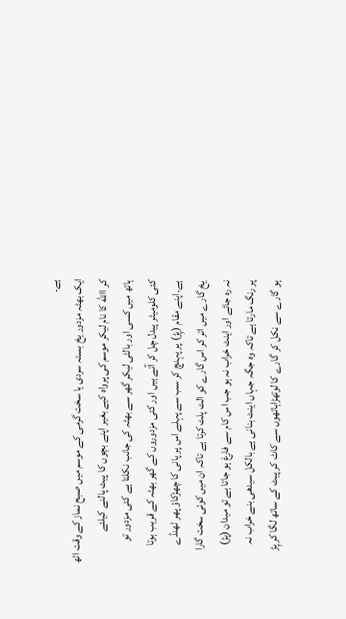ہے۔
ایک بھٹہ مزدور یخ بستہ سردی یا سخت گرمی کے موسم میں صبح نماز کے وقت اٹھ
کر االله کا نام لیکر موسم کی پرواہ کیے بغیر اپنے بچوں کا پیٹ پالنے کیلئے
ہاتھ میں کسی اور بالٹی لیکر گھر سے بھٹہ کی جانب نکلتا ہے کئی مزدور تو
کئی کلومیٹر پیدل چل کر آتے ہیں اور کئی مزدوروں کے گھر بھٹہ کے قریب ہوتا
ہے۔اپنے مقام (پِڑ) پر پہنچ کر سب سے پہلے اس پر پانی کا چھڑکاؤ پھر ٹھنڈے
یخ گارے میں اتر کر اس گارے کو الٹ پلٹ کرتا ہے تاکہ ان میں کوئی سخت گارا
نہ رہ جائے اور اینٹ خراب نہ ہو جب اس کام سے فارغ ہو جاتا ہے تو میدان (پڑ)
پر رنگ مارتا ہے تاکہ وہ جگہ جہاں اینٹ بنانی ہے بالکل سیدھی بنے خراب نہ
ہو گارے سے نکل کر گارے کا لوتھڑاہاتھوں سے کاٹ کر پیٹ کے ساتھ لگا کر پِڑ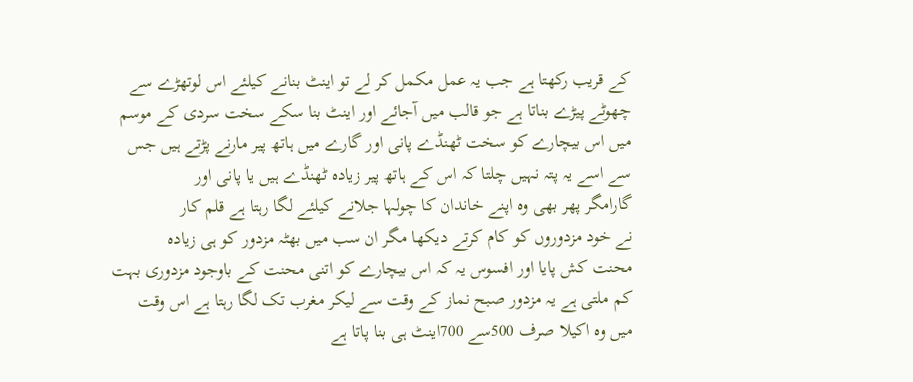کے قریب رکھتا ہے جب یہ عمل مکمل کر لے تو اینٹ بنانے کیلئے اس لوتھڑے سے
چھوٹے پیڑے بناتا ہے جو قالب میں آجائے اور اینٹ بنا سکے سخت سردی کے موسم
میں اس بیچارے کو سخت ٹھنڈے پانی اور گارے میں ہاتھ پیر مارنے پڑتے ہیں جس
سے اسے یہ پتہ نہیں چلتا کہ اس کے ہاتھ پیر زیادہ ٹھنڈے ہیں یا پانی اور
گارامگر پھر بھی وہ اپنے خاندان کا چولہا جلانے کیلئے لگا رہتا ہے قلم کار
نے خود مزدوروں کو کام کرتے دیکھا مگر ان سب میں بھٹہ مزدور کو ہی زیادہ
محنت کش پایا اور افسوس یہ کہ اس بیچارے کو اتنی محنت کے باوجود مزدوری بہت
کم ملتی ہے یہ مزدور صبح نماز کے وقت سے لیکر مغرب تک لگا رہتا ہے اس وقت
میں وہ اکیلا صرف 500سے 700اینٹ ہی بنا پاتا ہے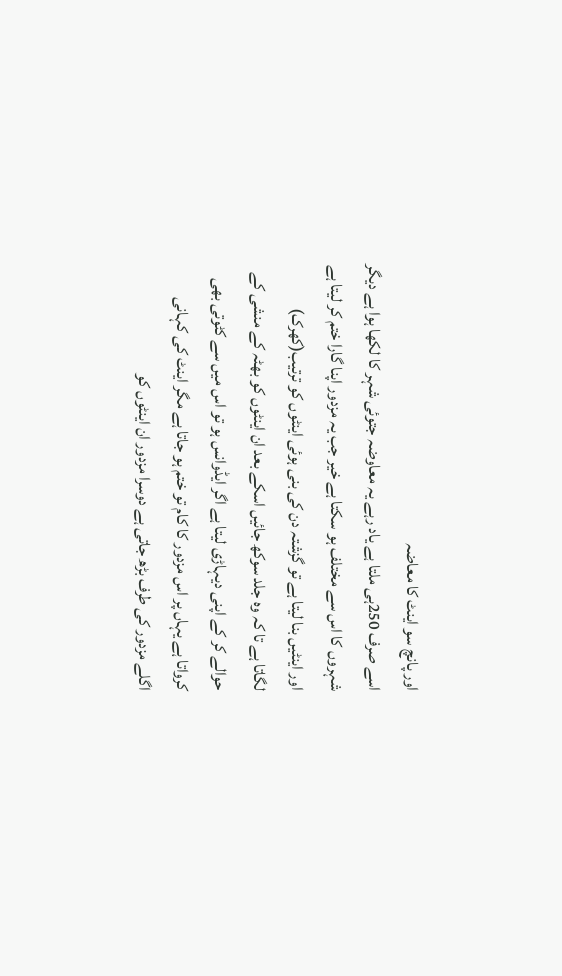اور پانچ سو اینٹ کا معاضہ
اسے صرف 250ہی ملتا ہے یاد رہے یہ معاوضہ جتوئی شہر کا لکھا ہوا ہے دیگر
شہروں کا اس سے مختلف ہو سکتا ہے خیر جب یہ مزدور اپنا گارا ختم کر لیتا ہے
اور اینٹیں بنا لیتا ہے تو گزشتہ دن کی بنی ہوئی اینٹوں کو ترتیب(کھرک)
لگاتا ہے تا کہ وہ جلد سوکھ جائیں اسکے بعد ان اینٹوں کو بھٹہ کے منشی کے
حوالے کر کے اپنی دیہاڑی لیتا ہے اگر ایڈوانس ہو تو اس میں سے کٹوتی بھی
کرواتا ہے یہاں پر اس مزدور کا کام تو ختم ہو جاتا ہے مگر اینٹ کی کہانی
اگلے مزدور کی طرف بڑھ جاتی ہے دوسرا مزدور ان اینٹوں کو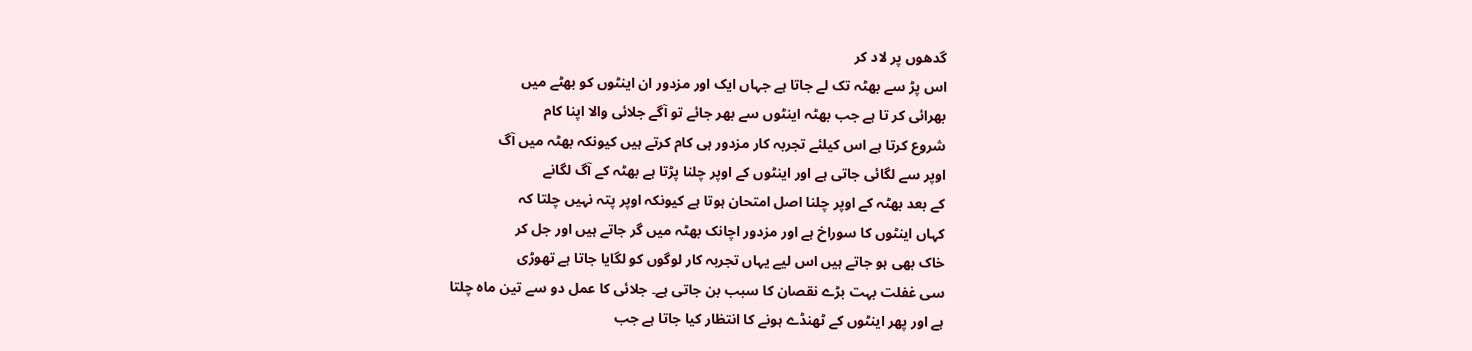گدھوں پر لاد کر
اس پڑ سے بھٹہ تک لے جاتا ہے جہاں ایک اور مزدور ان اینٹوں کو بھٹے میں
بھرائی کر تا ہے جب بھٹہ اینٹوں سے بھر جائے تو آگے جلائی والا اپنا کام
شروع کرتا ہے اس کیلئے تجربہ کار مزدور ہی کام کرتے ہیں کیونکہ بھٹہ میں آگ
اوپر سے لگائی جاتی ہے اور اینٹوں کے اوپر چلنا پڑتا ہے بھٹہ کے آگ لگانے
کے بعد بھٹہ کے اوپر چلنا اصل امتحان ہوتا ہے کیونکہ اوپر پتہ نہیں چلتا کہ
کہاں اینٹوں کا سوراخ ہے اور مزدور اچانک بھٹہ میں گر جاتے ہیں اور جل کر
خاک بھی ہو جاتے ہیں اس لیے یہاں تجربہ کار لوگوں کو لگایا جاتا ہے تھوڑی
سی غفلت بہت بڑے نقصان کا سبب بن جاتی ہے۔ جلائی کا عمل دو سے تین ماہ چلتا
ہے اور پھر اینٹوں کے ٹھنڈے ہونے کا انتظار کیا جاتا ہے جب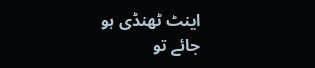اینٹ ٹھنڈی ہو
جائے تو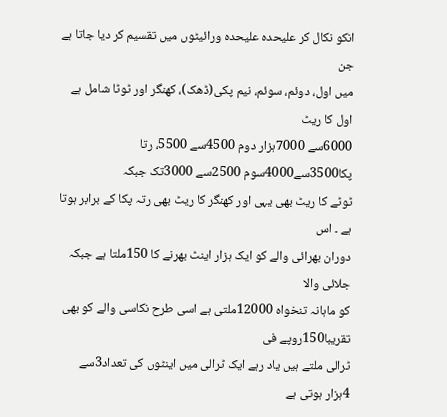انکو نکال کر علیحدہ علیحدہ ورائیٹوں میں تقسیم کر دیا جاتا ہے جن
میں اول، دوئم، سوئم، نیم پکی(ڈھک)، کھنگر اور ٹوٹا شامل ہے اول کا ریٹ
6000سے 7000ہزار دوم 4500سے 5500، رتا پکا3500سے4000سوم 2500سے 3000تک جبکہ
ٹوٹے کا ریٹ بھی یہی اور کھنگر کا ریٹ بھی رتہ پکا کے برابر ہوتا ہے ۔ اس
دوران بھرائی والے کو ایک ہزار اینٹ بھرنے کا 150ملتا ہے جبکہ جلائی والا
کو ماہانہ تنخواہ 12000ملتی ہے اسی طرح نکاسی والے کو بھی تقریبا150روپے فی
ٹرالی ملتے ہیں یاد رہے ایک ٹرالی میں اینٹوں کی تعداد3سے 4ہزار ہوتی ہے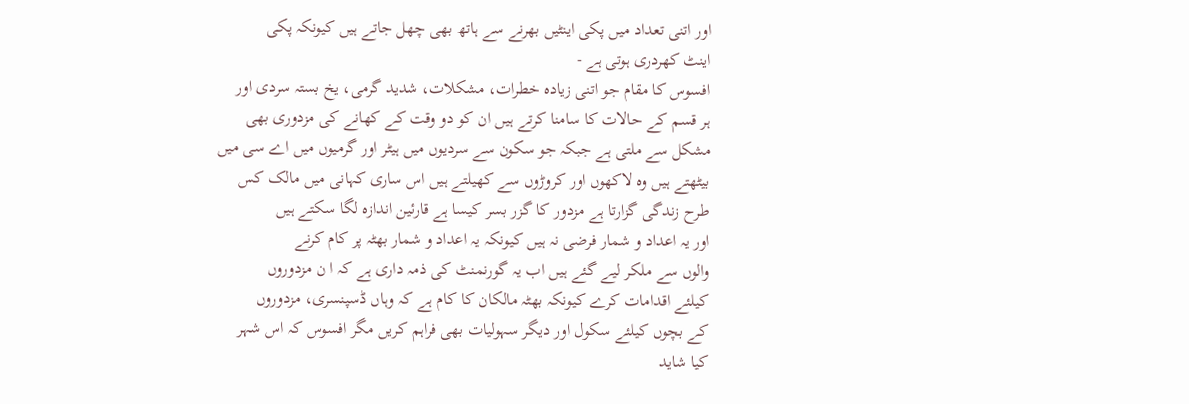اور اتنی تعداد میں پکی اینٹیں بھرنے سے ہاتھ بھی چھل جاتے ہیں کیونکہ پکی
اینٹ کھردری ہوتی ہے -
افسوس کا مقام جو اتنی زیادہ خطرات، مشکلات، شدید گرمی، یخ بستہ سردی اور
ہر قسم کے حالات کا سامنا کرتے ہیں ان کو دو وقت کے کھانے کی مزدوری بھی
مشکل سے ملتی ہے جبکہ جو سکون سے سردیوں میں ہیٹر اور گرمیوں میں اے سی میں
بیٹھتے ہیں وہ لاکھوں اور کروڑوں سے کھیلتے ہیں اس ساری کہانی میں مالک کس
طرح زندگی گزارتا ہے مزدور کا گزر بسر کیسا ہے قارئین اندازہ لگا سکتے ہیں
اور یہ اعداد و شمار فرضی نہ ہیں کیونکہ یہ اعداد و شمار بھٹہ پر کام کرنے
والوں سے ملکر لیے گئے ہیں اب یہ گورنمنٹ کی ذمہ داری ہے کہ ا ن مزدوروں
کیلئے اقدامات کرے کیونکہ بھٹہ مالکان کا کام ہے کہ وہاں ڈسپنسری، مزدوروں
کے بچوں کیلئے سکول اور دیگر سہولیات بھی فراہم کریں مگر افسوس کہ اس شہر
کیا شاید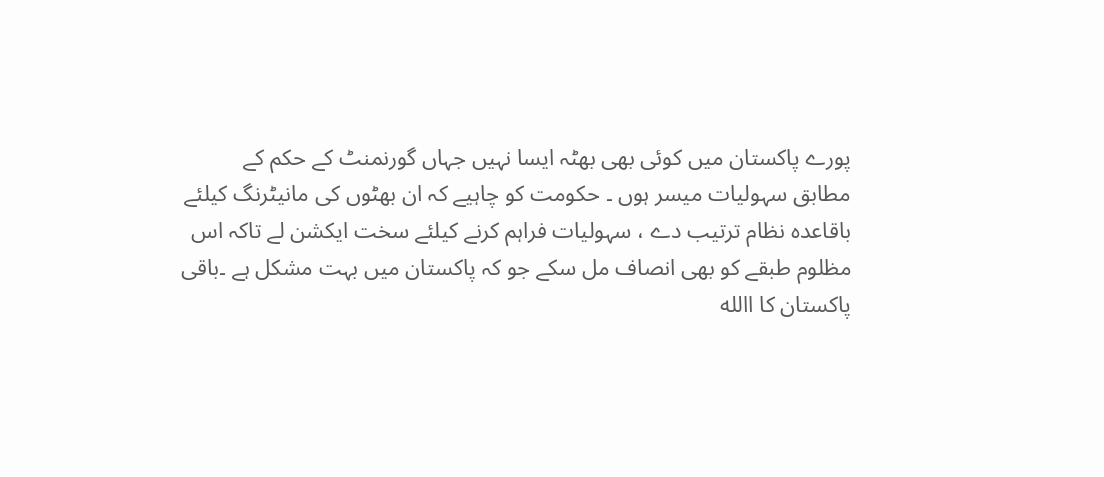پورے پاکستان میں کوئی بھی بھٹہ ایسا نہیں جہاں گورنمنٹ کے حکم کے
مطابق سہولیات میسر ہوں ۔ حکومت کو چاہیے کہ ان بھٹوں کی مانیٹرنگ کیلئے
باقاعدہ نظام ترتیب دے ، سہولیات فراہم کرنے کیلئے سخت ایکشن لے تاکہ اس
مظلوم طبقے کو بھی انصاف مل سکے جو کہ پاکستان میں بہت مشکل ہے ۔باقی
پاکستان کا االله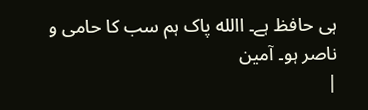ہی حافظ ہے۔ االله پاک ہم سب کا حامی و ناصر ہو۔ آمین
|